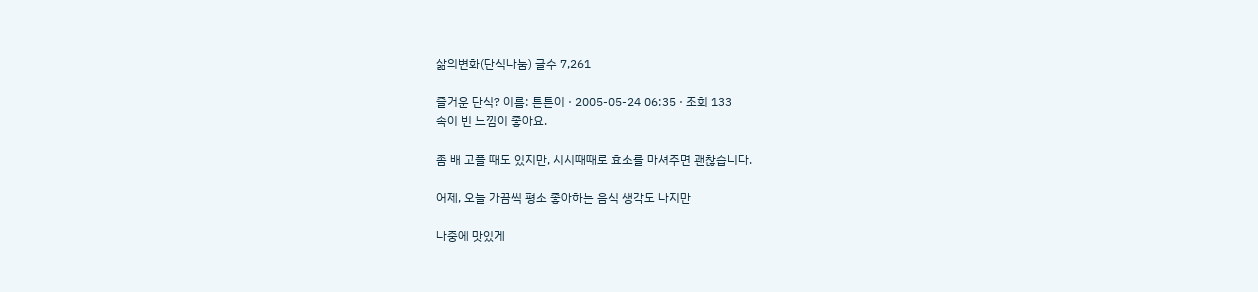삶의변화(단식나눔) 글수 7,261

즐거운 단식? 이름: 튼튼이 · 2005-05-24 06:35 · 조회 133
속이 빈 느낌이 좋아요.

좀 배 고플 때도 있지만, 시시때때로 효소를 마셔주면 괜찮습니다.

어제, 오늘 가끔씩 평소 좋아하는 음식 생각도 나지만

나중에 맛있게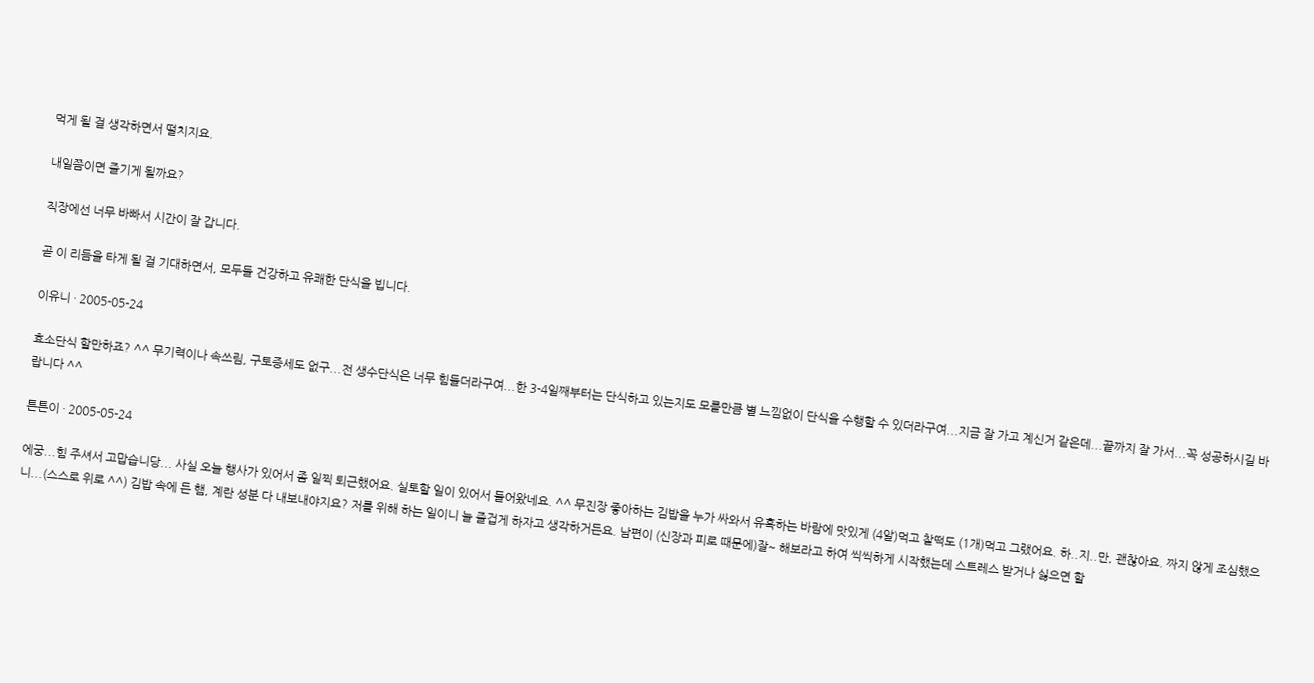먹게 될 걸 생각하면서 떨치지요.

내일쯤이면 즐기게 될까요?

직장에선 너무 바빠서 시간이 잘 갑니다.

곧 이 리듬을 타게 될 걸 기대하면서, 모두들 건강하고 유쾌한 단식을 빕니다.

이유니 · 2005-05-24

효소단식 할만하죠? ^^ 무기력이나 속쓰림, 구토증세도 없구...전 생수단식은 너무 힘들더라구여...한 3-4일째부터는 단식하고 있는지도 모를만큼 별 느낌없이 단식을 수행할 수 있더라구여...지금 잘 가고 계신거 같은데...끝까지 잘 가서...꼭 성공하시길 바랍니다 ^^

튼튼이 · 2005-05-24

에궁...힘 주셔서 고맙습니당... 사실 오늘 행사가 있어서 좀 일찍 퇴근했어요. 실토할 일이 있어서 들어왔네요. ^^ 무진장 좋아하는 김밥을 누가 싸와서 유혹하는 바람에 맛있게 (4알)먹고 찰떡도 (1개)먹고 그랬어요. 하..지..만, 괜찮아요. 짜지 않게 조심했으니...(스스로 위로 ^^) 김밥 속에 든 햄, 계란 성분 다 내보내야지요? 저를 위해 하는 일이니 늘 즐겁게 하자고 생각하거든요. 남편이 (신장과 피로 때문에)잘~ 해보라고 하여 씩씩하게 시작했는데 스트레스 받거나 싫으면 할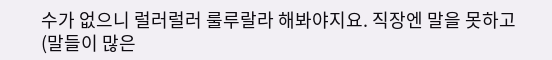수가 없으니 럴러럴러 룰루랄라 해봐야지요. 직장엔 말을 못하고(말들이 많은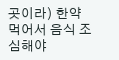곳이라) 한약 먹어서 음식 조심해야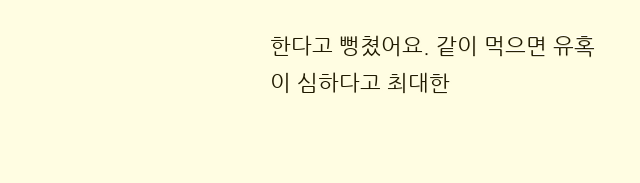한다고 뻥쳤어요. 같이 먹으면 유혹이 심하다고 최대한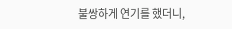불쌍하게 연기를 했더니,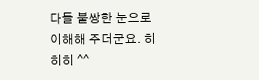다들 불쌍한 눈으로 이해해 주더군요. 히히히 ^^